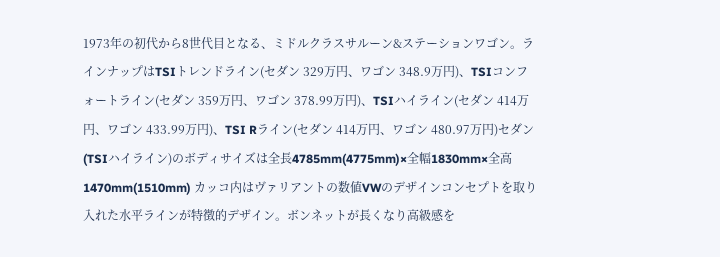1973年の初代から8世代目となる、ミドルクラスサルーン&ステーションワゴン。ラインナップはTSIトレンドライン(セダン 329万円、ワゴン 348.9万円)、TSIコンフォートライン(セダン 359万円、ワゴン 378.99万円)、TSIハイライン(セダン 414万円、ワゴン 433.99万円)、TSI Rライン(セダン 414万円、ワゴン 480.97万円)セダン(TSIハイライン)のボディサイズは全長4785mm(4775mm)×全幅1830mm×全高1470mm(1510mm) カッコ内はヴァリアントの数値VWのデザインコンセプトを取り入れた水平ラインが特徴的デザイン。ボンネットが長くなり高級感を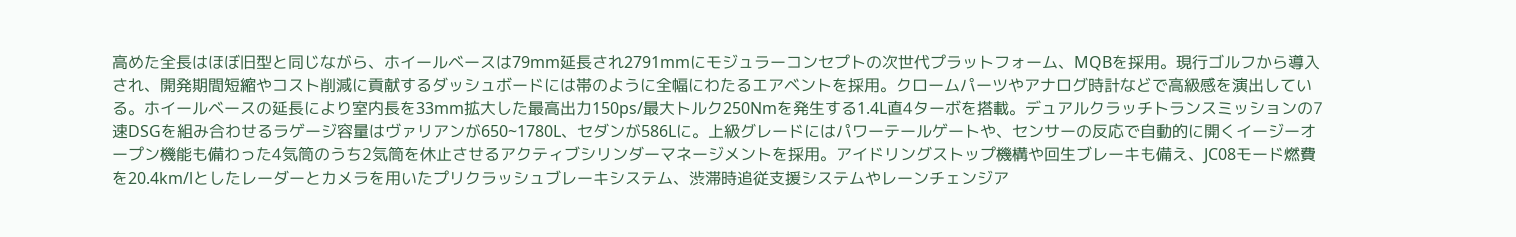高めた全長はほぼ旧型と同じながら、ホイールベースは79mm延長され2791mmにモジュラーコンセプトの次世代プラットフォーム、MQBを採用。現行ゴルフから導入され、開発期間短縮やコスト削減に貢献するダッシュボードには帯のように全幅にわたるエアベントを採用。クロームパーツやアナログ時計などで高級感を演出している。ホイールベースの延長により室内長を33mm拡大した最高出力150ps/最大トルク250Nmを発生する1.4L直4ターボを搭載。デュアルクラッチトランスミッションの7速DSGを組み合わせるラゲージ容量はヴァリアンが650~1780L、セダンが586Lに。上級グレードにはパワーテールゲートや、センサーの反応で自動的に開くイージーオープン機能も備わった4気筒のうち2気筒を休止させるアクティブシリンダーマネージメントを採用。アイドリングストップ機構や回生ブレーキも備え、JC08モード燃費を20.4km/lとしたレーダーとカメラを用いたプリクラッシュブレーキシステム、渋滞時追従支援システムやレーンチェンジア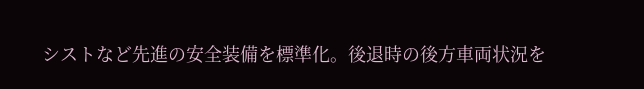シストなど先進の安全装備を標準化。後退時の後方車両状況を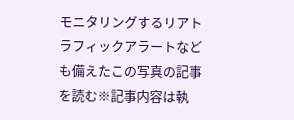モニタリングするリアトラフィックアラートなども備えたこの写真の記事を読む※記事内容は執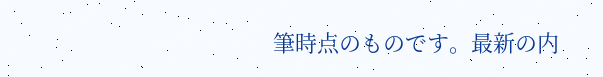筆時点のものです。最新の内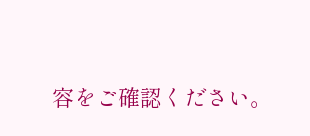容をご確認ください。